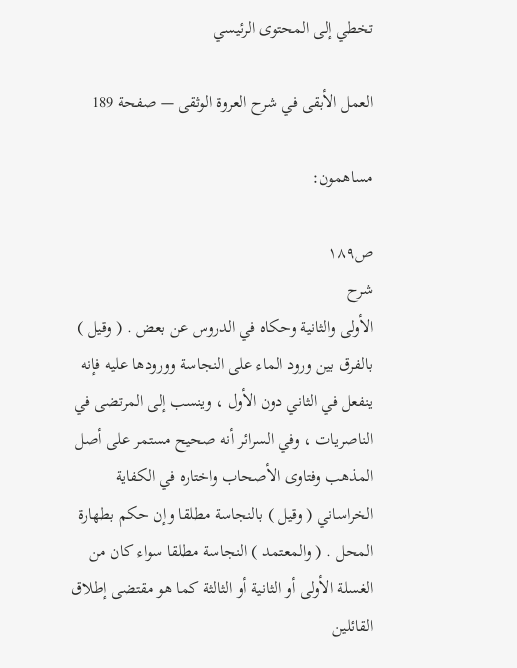تخطي إلى المحتوى الرئيسي

العمل الأبقى في شرح العروة الوثقى — صفحة 189

مساهمون:

ص١٨٩
شرح
الأولى والثانية وحكاه في الدروس عن بعض . ( وقيل ) بالفرق بين ورود الماء على النجاسة وورودها عليه فإنه ينفعل في الثاني دون الأول ، وينسب إلى المرتضى في الناصريات ، وفي السرائر أنه صحيح مستمر على أصل المذهب وفتاوى الأصحاب واختاره في الكفاية الخراساني ( وقيل ) بالنجاسة مطلقا وإن حكم بطهارة المحل . ( والمعتمد ) النجاسة مطلقا سواء كان من الغسلة الأولى أو الثانية أو الثالثة كما هو مقتضى إطلاق القائلين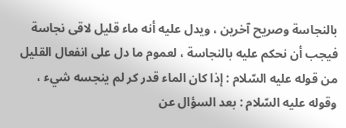بالنجاسة وصريح آخرين ، ويدل عليه أنه ماء قليل لاقى نجاسة فيجب أن نحكم عليه بالنجاسة ، لعموم ما دل على انفعال القليل من قوله عليه السّلام : إذا كان الماء قدر كر لم ينجسه شيء ، وقوله عليه السّلام : بعد السؤال عن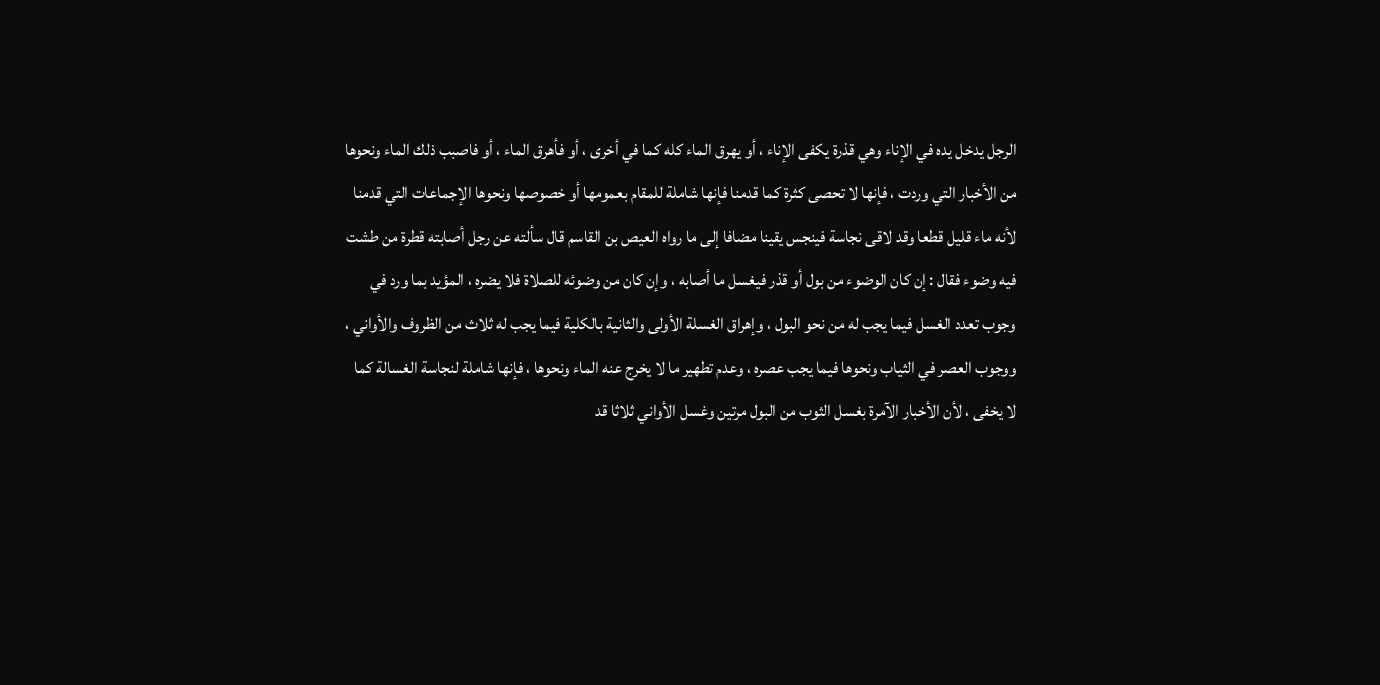الرجل يدخل يده في الإناء وهي قذرة يكفى الإناء ، أو يهرق الماء كله كما في أخرى ، أو فأهرق الماء ، أو فاصبب ذلك الماء ونحوها من الأخبار التي وردت ، فإنها لا تحصى كثرة كما قدمنا فإنها شاملة للمقام بعمومها أو خصوصها ونحوها الإجماعات التي قدمنا لأنه ماء قليل قطعا وقد لاقى نجاسة فينجس يقينا مضافا إلى ما رواه العيص بن القاسم قال سألته عن رجل أصابته قطرة من طشت فيه وضوء فقال : إن كان الوضوء من بول أو قذر فيغسل ما أصابه ، وإن كان من وضوئه للصلاة فلا يضره ، المؤيد بما ورد في وجوب تعدد الغسل فيما يجب له من نحو البول ، وإهراق الغسلة الأولى والثانية بالكلية فيما يجب له ثلاث من الظروف والأواني ، ووجوب العصر في الثياب ونحوها فيما يجب عصره ، وعدم تطهير ما لا يخرج عنه الماء ونحوها ، فإنها شاملة لنجاسة الغسالة كما لا يخفى ، لأن الأخبار الآمرة بغسل الثوب من البول مرتين وغسل الأواني ثلاثا قد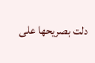دلت بصريحها على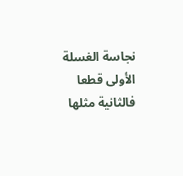نجاسة الغسلة الأولى قطعا فالثانية مثلها